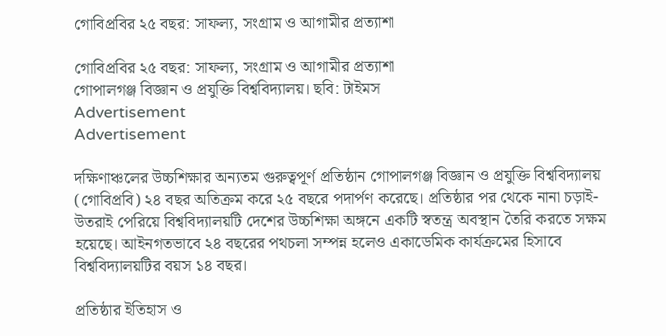গোবিপ্রবির ২৫ বছর: সাফল্য, সংগ্রাম ও আগামীর প্রত্যাশা

গোবিপ্রবির ২৫ বছর: সাফল্য, সংগ্রাম ও আগামীর প্রত্যাশা
গোপালগঞ্জ বিজ্ঞান ও প্রযুক্তি বিশ্ববিদ্যালয়। ছবি: টাইমস
Advertisement
Advertisement

দক্ষিণাঞ্চলের উচ্চশিক্ষার অন্যতম গুরুত্বপূর্ণ প্রতিষ্ঠান গোপালগঞ্জ বিজ্ঞান ও প্রযুক্তি বিশ্ববিদ্যালয় (গোবিপ্রবি) ২৪ বছর অতিক্রম করে ২৫ বছরে পদার্পণ করেছে। প্রতিষ্ঠার পর থেকে নানা চড়াই-উতরাই পেরিয়ে বিশ্ববিদ্যালয়টি দেশের উচ্চশিক্ষা অঙ্গনে একটি স্বতন্ত্র অবস্থান তৈরি করতে সক্ষম হয়েছে। আইনগতভাবে ২৪ বছরের পথচলা সম্পন্ন হলেও একাডেমিক কার্যক্রমের হিসাবে বিশ্ববিদ্যালয়টির বয়স ১৪ বছর।

প্রতিষ্ঠার ইতিহাস ও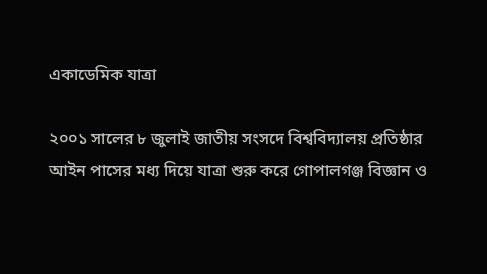একাডেমিক যাত্রা

২০০১ সালের ৮ জুলাই জাতীয় সংসদে বিশ্ববিদ্যালয় প্রতিষ্ঠার আইন পাসের মধ্য দিয়ে যাত্রা শুরু করে গোপালগঞ্জ বিজ্ঞান ও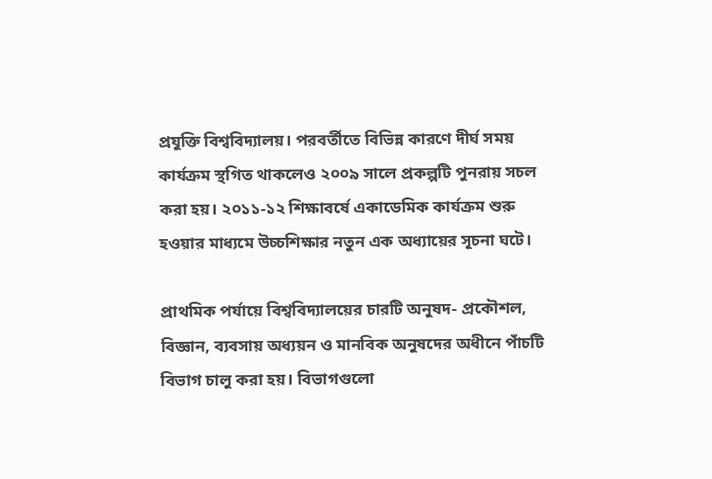প্রযুক্তি বিশ্ববিদ্যালয়। পরবর্তীতে বিভিন্ন কারণে দীর্ঘ সময় কার্যক্রম স্থগিত থাকলেও ২০০৯ সালে প্রকল্পটি পুনরায় সচল করা হয়। ২০১১-১২ শিক্ষাবর্ষে একাডেমিক কার্যক্রম শুরু হওয়ার মাধ্যমে উচ্চশিক্ষার নতুন এক অধ্যায়ের সূচনা ঘটে।

প্রাথমিক পর্যায়ে বিশ্ববিদ্যালয়ের চারটি অনুষদ- প্রকৌশল, বিজ্ঞান, ব্যবসায় অধ্যয়ন ও মানবিক অনুষদের অধীনে পাঁচটি বিভাগ চালু করা হয়। বিভাগগুলো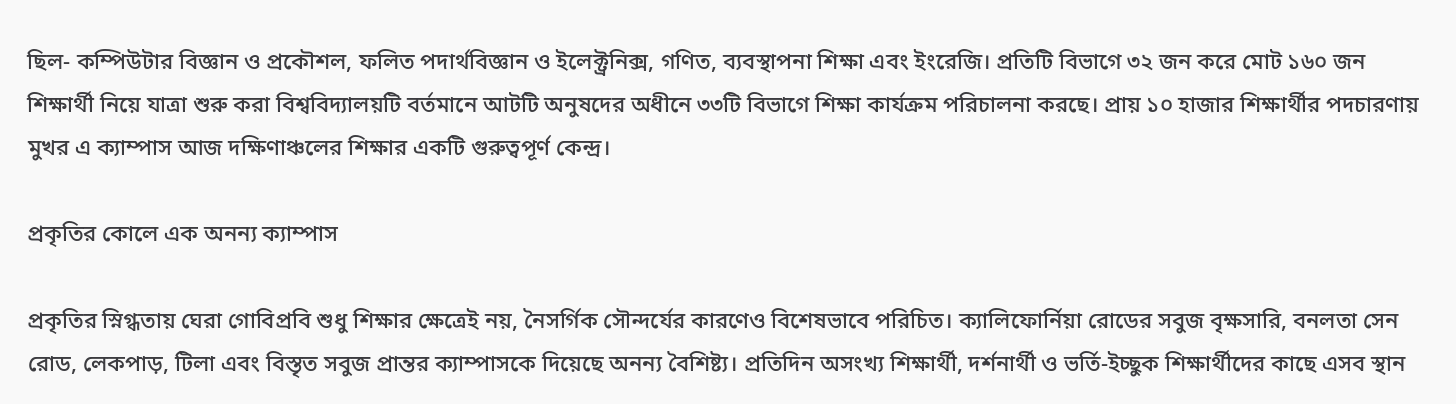ছিল- কম্পিউটার বিজ্ঞান ও প্রকৌশল, ফলিত পদার্থবিজ্ঞান ও ইলেক্ট্রনিক্স, গণিত, ব্যবস্থাপনা শিক্ষা এবং ইংরেজি। প্রতিটি বিভাগে ৩২ জন করে মোট ১৬০ জন শিক্ষার্থী নিয়ে যাত্রা শুরু করা বিশ্ববিদ্যালয়টি বর্তমানে আটটি অনুষদের অধীনে ৩৩টি বিভাগে শিক্ষা কার্যক্রম পরিচালনা করছে। প্রায় ১০ হাজার শিক্ষার্থীর পদচারণায় মুখর এ ক্যাম্পাস আজ দক্ষিণাঞ্চলের শিক্ষার একটি গুরুত্বপূর্ণ কেন্দ্র।

প্রকৃতির কোলে এক অনন্য ক্যাম্পাস

প্রকৃতির স্নিগ্ধতায় ঘেরা গোবিপ্রবি শুধু শিক্ষার ক্ষেত্রেই নয়, নৈসর্গিক সৌন্দর্যের কারণেও বিশেষভাবে পরিচিত। ক্যালিফোর্নিয়া রোডের সবুজ বৃক্ষসারি, বনলতা সেন রোড, লেকপাড়, টিলা এবং বিস্তৃত সবুজ প্রান্তর ক্যাম্পাসকে দিয়েছে অনন্য বৈশিষ্ট্য। প্রতিদিন অসংখ্য শিক্ষার্থী, দর্শনার্থী ও ভর্তি-ইচ্ছুক শিক্ষার্থীদের কাছে এসব স্থান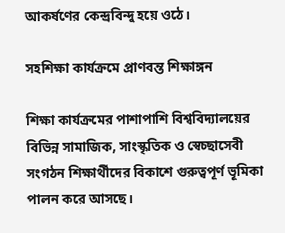আকর্ষণের কেন্দ্রবিন্দু হয়ে ওঠে।

সহশিক্ষা কার্যক্রমে প্রাণবন্ত শিক্ষাঙ্গন

শিক্ষা কার্যক্রমের পাশাপাশি বিশ্ববিদ্যালয়ের বিভিন্ন সামাজিক, সাংস্কৃতিক ও স্বেচ্ছাসেবী সংগঠন শিক্ষার্থীদের বিকাশে গুরুত্বপূর্ণ ভূমিকা পালন করে আসছে।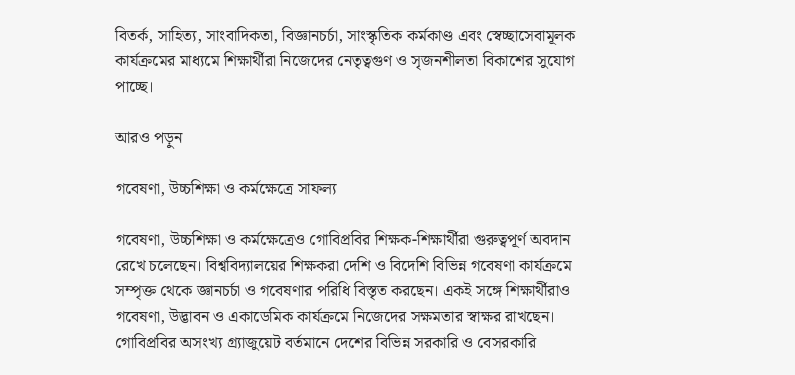বিতর্ক, সাহিত্য, সাংবাদিকতা, বিজ্ঞানচর্চা, সাংস্কৃতিক কর্মকাণ্ড এবং স্বেচ্ছাসেবামূলক কার্যক্রমের মাধ্যমে শিক্ষার্থীরা নিজেদের নেতৃত্বগুণ ও সৃজনশীলতা বিকাশের সুযোগ পাচ্ছে।

আরও পড়ুন

গবেষণা, উচ্চশিক্ষা ও কর্মক্ষেত্রে সাফল্য

গবেষণা, উচ্চশিক্ষা ও কর্মক্ষেত্রেও গোবিপ্রবির শিক্ষক-শিক্ষার্থীরা গুরুত্বপূর্ণ অবদান রেখে চলেছেন। বিশ্ববিদ্যালয়ের শিক্ষকরা দেশি ও বিদেশি বিভিন্ন গবেষণা কার্যক্রমে সম্পৃক্ত থেকে জ্ঞানচর্চা ও গবেষণার পরিধি বিস্তৃত করছেন। একই সঙ্গে শিক্ষার্থীরাও গবেষণা, উদ্ভাবন ও একাডেমিক কার্যক্রমে নিজেদের সক্ষমতার স্বাক্ষর রাখছেন।
গোবিপ্রবির অসংখ্য গ্র্যাজুয়েট বর্তমানে দেশের বিভিন্ন সরকারি ও বেসরকারি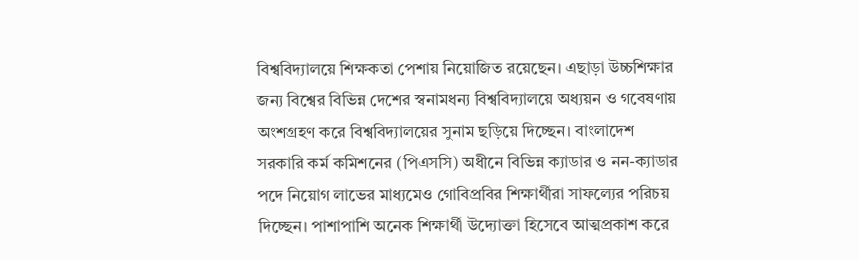বিশ্ববিদ্যালয়ে শিক্ষকতা পেশায় নিয়োজিত রয়েছেন। এছাড়া উচ্চশিক্ষার জন্য বিশ্বের বিভিন্ন দেশের স্বনামধন্য বিশ্ববিদ্যালয়ে অধ্যয়ন ও গবেষণায় অংশগ্রহণ করে বিশ্ববিদ্যালয়ের সুনাম ছড়িয়ে দিচ্ছেন। বাংলাদেশ সরকারি কর্ম কমিশনের (পিএসসি) অধীনে বিভিন্ন ক্যাডার ও নন-ক্যাডার পদে নিয়োগ লাভের মাধ্যমেও গোবিপ্রবির শিক্ষার্থীরা সাফল্যের পরিচয় দিচ্ছেন। পাশাপাশি অনেক শিক্ষার্থী উদ্যোক্তা হিসেবে আত্মপ্রকাশ করে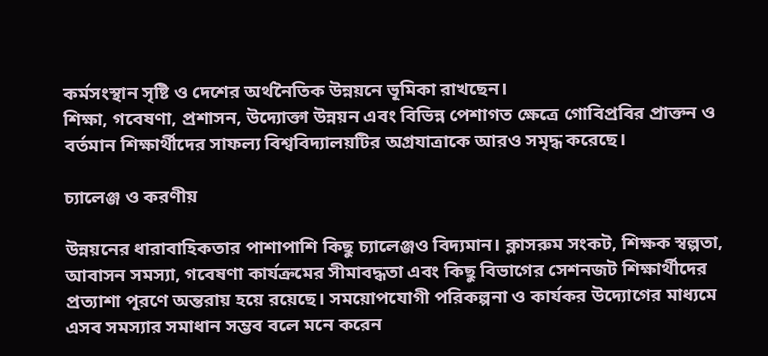কর্মসংস্থান সৃষ্টি ও দেশের অর্থনৈতিক উন্নয়নে ভূমিকা রাখছেন।
শিক্ষা, গবেষণা, প্রশাসন, উদ্যোক্তা উন্নয়ন এবং বিভিন্ন পেশাগত ক্ষেত্রে গোবিপ্রবির প্রাক্তন ও বর্তমান শিক্ষার্থীদের সাফল্য বিশ্ববিদ্যালয়টির অগ্রযাত্রাকে আরও সমৃদ্ধ করেছে।

চ্যালেঞ্জ ও করণীয়

উন্নয়নের ধারাবাহিকতার পাশাপাশি কিছু চ্যালেঞ্জও বিদ্যমান। ক্লাসরুম সংকট, শিক্ষক স্বল্পতা, আবাসন সমস্যা, গবেষণা কার্যক্রমের সীমাবদ্ধতা এবং কিছু বিভাগের সেশনজট শিক্ষার্থীদের প্রত্যাশা পূরণে অন্তরায় হয়ে রয়েছে। সময়োপযোগী পরিকল্পনা ও কার্যকর উদ্যোগের মাধ্যমে এসব সমস্যার সমাধান সম্ভব বলে মনে করেন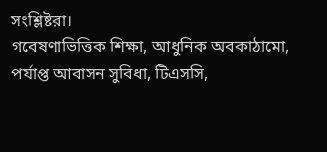সংশ্লিষ্টরা।
গবেষণাভিত্তিক শিক্ষা, আধুনিক অবকাঠামো, পর্যাপ্ত আবাসন সুবিধা, টিএসসি,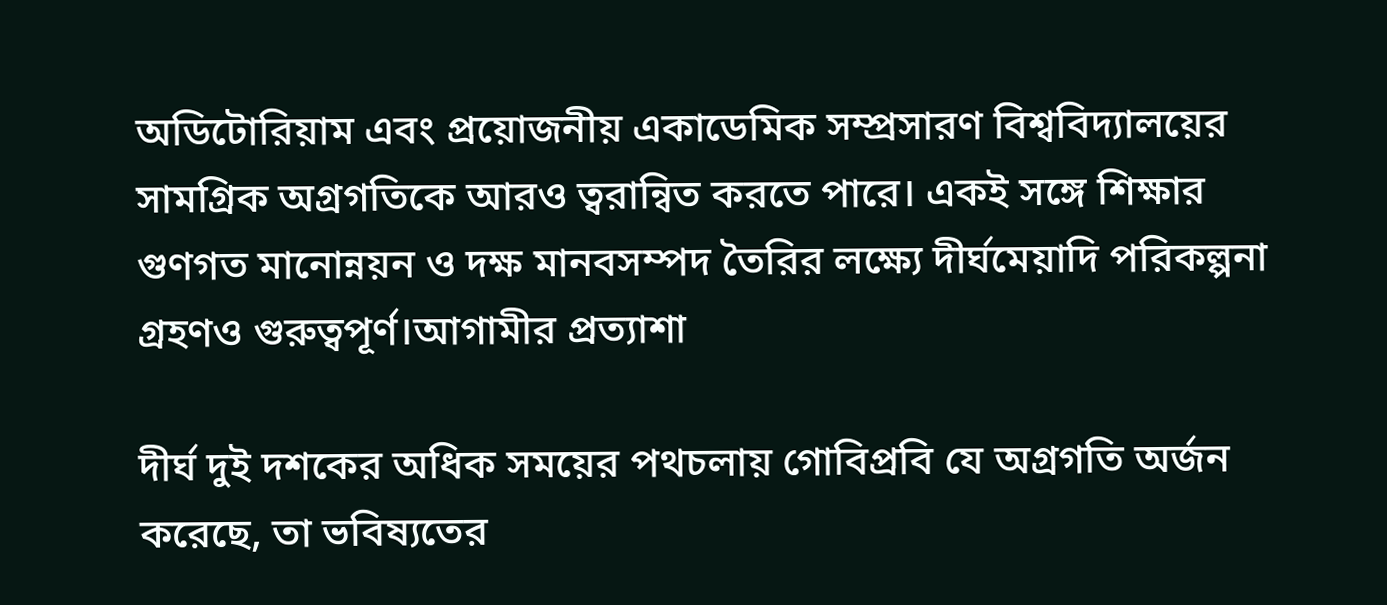অডিটোরিয়াম এবং প্রয়োজনীয় একাডেমিক সম্প্রসারণ বিশ্ববিদ্যালয়ের সামগ্রিক অগ্রগতিকে আরও ত্বরান্বিত করতে পারে। একই সঙ্গে শিক্ষার গুণগত মানোন্নয়ন ও দক্ষ মানবসম্পদ তৈরির লক্ষ্যে দীর্ঘমেয়াদি পরিকল্পনা গ্রহণও গুরুত্বপূর্ণ।আগামীর প্রত্যাশা

দীর্ঘ দুই দশকের অধিক সময়ের পথচলায় গোবিপ্রবি যে অগ্রগতি অর্জন করেছে, তা ভবিষ্যতের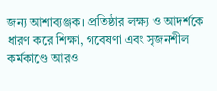জন্য আশাব্যঞ্জক। প্রতিষ্ঠার লক্ষ্য ও আদর্শকে ধারণ করে শিক্ষা, গবেষণা এবং সৃজনশীল কর্মকাণ্ডে আরও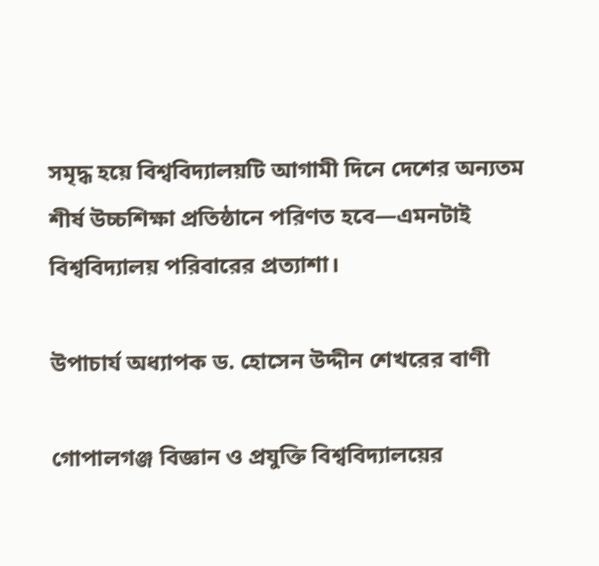সমৃদ্ধ হয়ে বিশ্ববিদ্যালয়টি আগামী দিনে দেশের অন্যতম শীর্ষ উচ্চশিক্ষা প্রতিষ্ঠানে পরিণত হবে—এমনটাই বিশ্ববিদ্যালয় পরিবারের প্রত্যাশা।

উপাচার্য অধ্যাপক ড. হোসেন উদ্দীন শেখরের বাণী

গোপালগঞ্জ বিজ্ঞান ও প্রযুক্তি বিশ্ববিদ্যালয়ের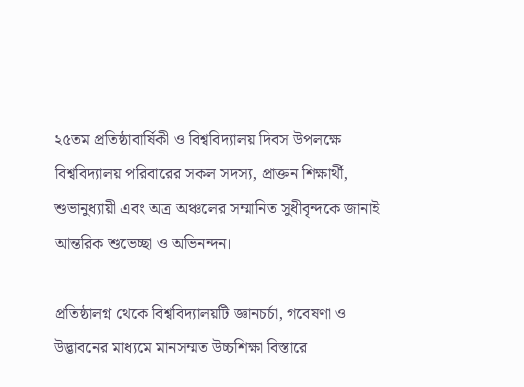২৫তম প্রতিষ্ঠাবার্ষিকী ও বিশ্ববিদ্যালয় দিবস উপলক্ষে বিশ্ববিদ্যালয় পরিবারের সকল সদস্য, প্রাক্তন শিক্ষার্থী, শুভানুধ্যায়ী এবং অত্র অঞ্চলের সম্মানিত সুধীবৃন্দকে জানাই আন্তরিক শুভেচ্ছা ও অভিনন্দন।

প্রতিষ্ঠালগ্ন থেকে বিশ্ববিদ্যালয়টি জ্ঞানচর্চা, গবেষণা ও উদ্ভাবনের মাধ্যমে মানসম্মত উচ্চশিক্ষা বিস্তারে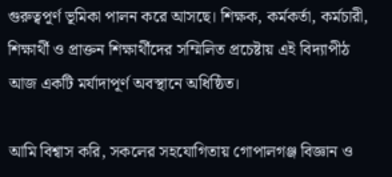গুরুত্বপূর্ণ ভূমিকা পালন করে আসছে। শিক্ষক, কর্মকর্তা, কর্মচারী, শিক্ষার্থী ও প্রাক্তন শিক্ষার্থীদের সম্মিলিত প্রচেষ্টায় এই বিদ্যাপীঠ আজ একটি মর্যাদাপূর্ণ অবস্থানে অধিষ্ঠিত।

আমি বিশ্বাস করি, সকলের সহযোগিতায় গোপালগঞ্জ বিজ্ঞান ও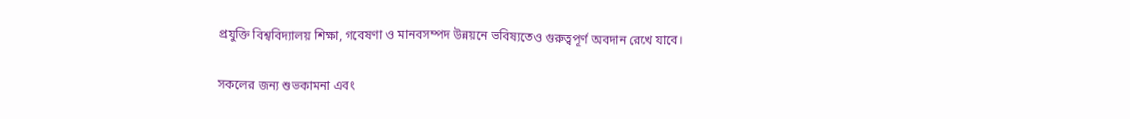প্রযুক্তি বিশ্ববিদ্যালয় শিক্ষা, গবেষণা ও মানবসম্পদ উন্নয়নে ভবিষ্যতেও গুরুত্বপূর্ণ অবদান রেখে যাবে।

সকলের জন্য শুভকামনা এবং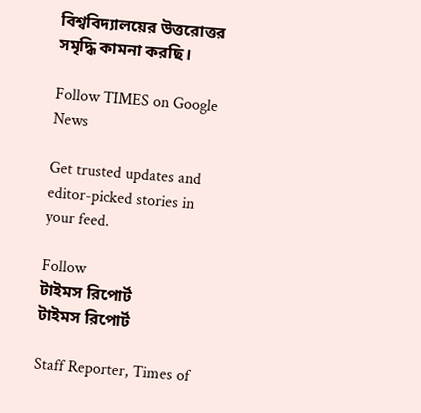বিশ্ববিদ্যালয়ের উত্তরোত্তর সমৃদ্ধি কামনা করছি।

Follow TIMES on Google News

Get trusted updates and editor-picked stories in your feed.

Follow
টাইমস রিপোর্ট
টাইমস রিপোর্ট

Staff Reporter, Times of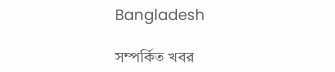Bangladesh

সম্পর্কিত খবর